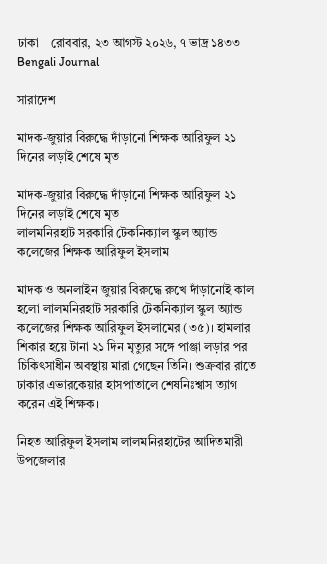ঢাকা    রোববার, ২৩ আগস্ট ২০২৬, ৭ ভাদ্র ১৪৩৩
Bengali Journal

সারাদেশ

মাদক-জুয়ার বিরুদ্ধে দাঁড়ানো শিক্ষক আরিফুল ২১ দিনের লড়াই শেষে মৃত

মাদক-জুয়ার বিরুদ্ধে দাঁড়ানো শিক্ষক আরিফুল ২১ দিনের লড়াই শেষে মৃত
লালমনিরহাট সরকারি টেকনিক্যাল স্কুল অ্যান্ড কলেজের শিক্ষক আরিফুল ইসলাম

মাদক ও অনলাইন জুয়ার বিরুদ্ধে রুখে দাঁড়ানোই কাল হলো লালমনিরহাট সরকারি টেকনিক্যাল স্কুল অ্যান্ড কলেজের শিক্ষক আরিফুল ইসলামের (৩৫)। হামলার শিকার হয়ে টানা ২১ দিন মৃত্যুর সঙ্গে পাঞ্জা লড়ার পর চিকিৎসাধীন অবস্থায় মারা গেছেন তিনি। শুক্রবার রাতে ঢাকার এভারকেয়ার হাসপাতালে শেষনিঃশ্বাস ত্যাগ করেন এই শিক্ষক।

নিহত আরিফুল ইসলাম লালমনিরহাটের আদিতমারী উপজেলার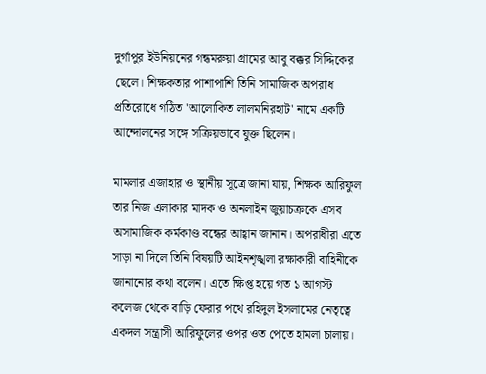দুর্গাপুর ইউনিয়নের গন্ধমরুয়া গ্রামের আবু বক্কর সিদ্দিকের ছেলে। শিক্ষকতার পাশাপাশি তিনি সামাজিক অপরাধ প্রতিরোধে গঠিত 'আলোকিত লালমনিরহাট' নামে একটি আন্দোলনের সঙ্গে সক্রিয়ভাবে যুক্ত ছিলেন।

মামলার এজাহার ও স্থানীয় সূত্রে জানা যায়, শিক্ষক আরিফুল তার নিজ এলাকার মাদক ও অনলাইন জুয়াচক্রকে এসব অসামাজিক কর্মকাণ্ড বন্ধের আহ্বান জানান। অপরাধীরা এতে সাড়া না দিলে তিনি বিষয়টি আইনশৃঙ্খলা রক্ষাকারী বাহিনীকে জানানোর কথা বলেন। এতে ক্ষিপ্ত হয়ে গত ১ আগস্ট কলেজ থেকে বাড়ি ফেরার পথে রহিদুল ইসলামের নেতৃত্বে একদল সন্ত্রাসী আরিফুলের ওপর ওত পেতে হামলা চালায়।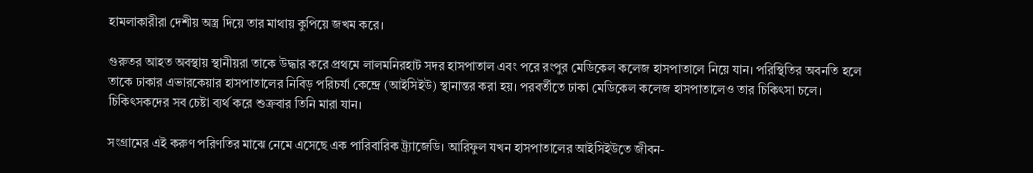হামলাকারীরা দেশীয় অস্ত্র দিয়ে তার মাথায় কুপিয়ে জখম করে।

গুরুতর আহত অবস্থায় স্থানীয়রা তাকে উদ্ধার করে প্রথমে লালমনিরহাট সদর হাসপাতাল এবং পরে রংপুর মেডিকেল কলেজ হাসপাতালে নিয়ে যান। পরিস্থিতির অবনতি হলে তাকে ঢাকার এভারকেয়ার হাসপাতালের নিবিড় পরিচর্যা কেন্দ্রে (আইসিইউ) স্থানান্তর করা হয়। পরবর্তীতে ঢাকা মেডিকেল কলেজ হাসপাতালেও তার চিকিৎসা চলে। চিকিৎসকদের সব চেষ্টা ব্যর্থ করে শুক্রবার তিনি মারা যান।

সংগ্রামের এই করুণ পরিণতির মাঝে নেমে এসেছে এক পারিবারিক ট্র্যাজেডি। আরিফুল যখন হাসপাতালের আইসিইউতে জীবন-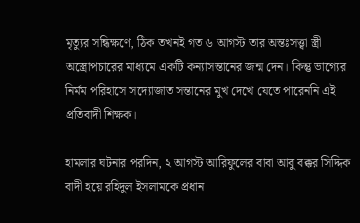মৃত্যুর সন্ধিক্ষণে, ঠিক তখনই গত ৬ আগস্ট তার অন্তঃসত্ত্বা স্ত্রী অস্ত্রোপচারের মাধ্যমে একটি কন্যাসন্তানের জন্ম দেন। কিন্তু ভাগ্যের নির্মম পরিহাসে সদ্যোজাত সন্তানের মুখ দেখে যেতে পারেননি এই প্রতিবাদী শিক্ষক।

হামলার ঘটনার পরদিন, ২ আগস্ট আরিফুলের বাবা আবু বক্কর সিদ্দিক বাদী হয়ে রহিদুল ইসলামকে প্রধান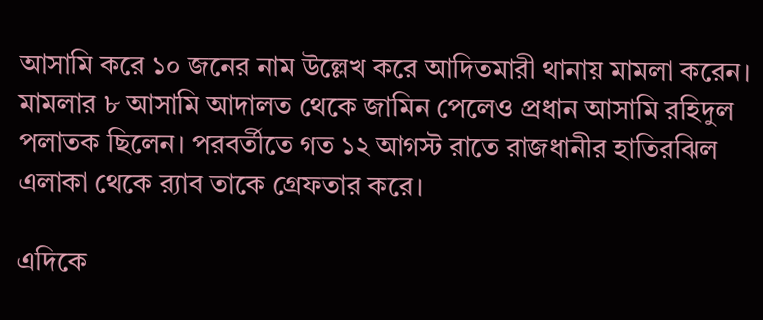আসামি করে ১০ জনের নাম উল্লেখ করে আদিতমারী থানায় মামলা করেন। মামলার ৮ আসামি আদালত থেকে জামিন পেলেও প্রধান আসামি রহিদুল পলাতক ছিলেন। পরবর্তীতে গত ১২ আগস্ট রাতে রাজধানীর হাতিরঝিল এলাকা থেকে র‍্যাব তাকে গ্রেফতার করে।

এদিকে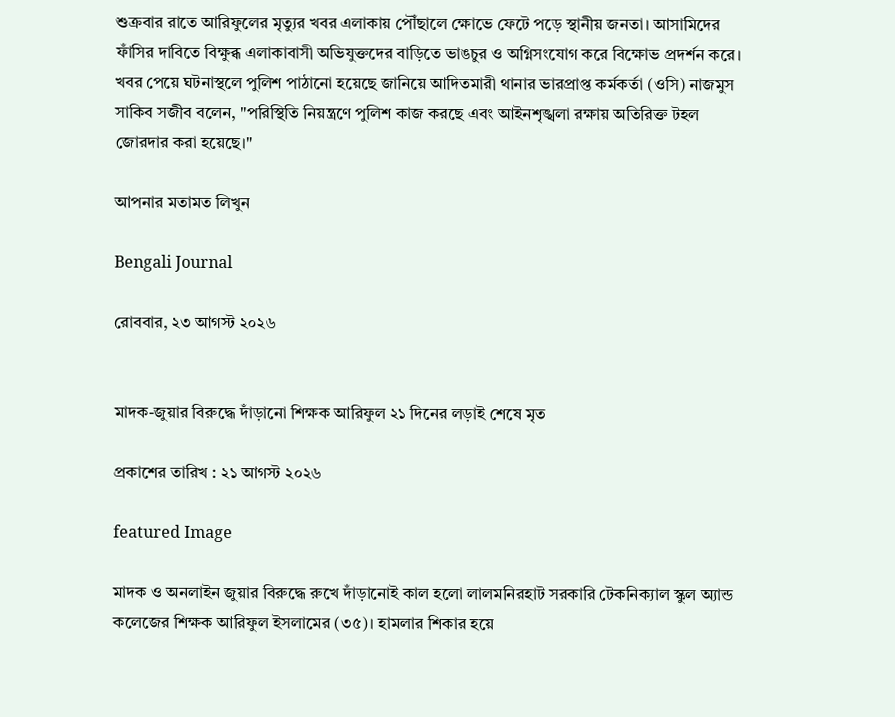শুক্রবার রাতে আরিফুলের মৃত্যুর খবর এলাকায় পৌঁছালে ক্ষোভে ফেটে পড়ে স্থানীয় জনতা। আসামিদের ফাঁসির দাবিতে বিক্ষুব্ধ এলাকাবাসী অভিযুক্তদের বাড়িতে ভাঙচুর ও অগ্নিসংযোগ করে বিক্ষোভ প্রদর্শন করে। খবর পেয়ে ঘটনাস্থলে পুলিশ পাঠানো হয়েছে জানিয়ে আদিতমারী থানার ভারপ্রাপ্ত কর্মকর্তা (ওসি) নাজমুস সাকিব সজীব বলেন, "পরিস্থিতি নিয়ন্ত্রণে পুলিশ কাজ করছে এবং আইনশৃঙ্খলা রক্ষায় অতিরিক্ত টহল জোরদার করা হয়েছে।"

আপনার মতামত লিখুন

Bengali Journal

রোববার, ২৩ আগস্ট ২০২৬


মাদক-জুয়ার বিরুদ্ধে দাঁড়ানো শিক্ষক আরিফুল ২১ দিনের লড়াই শেষে মৃত

প্রকাশের তারিখ : ২১ আগস্ট ২০২৬

featured Image

মাদক ও অনলাইন জুয়ার বিরুদ্ধে রুখে দাঁড়ানোই কাল হলো লালমনিরহাট সরকারি টেকনিক্যাল স্কুল অ্যান্ড কলেজের শিক্ষক আরিফুল ইসলামের (৩৫)। হামলার শিকার হয়ে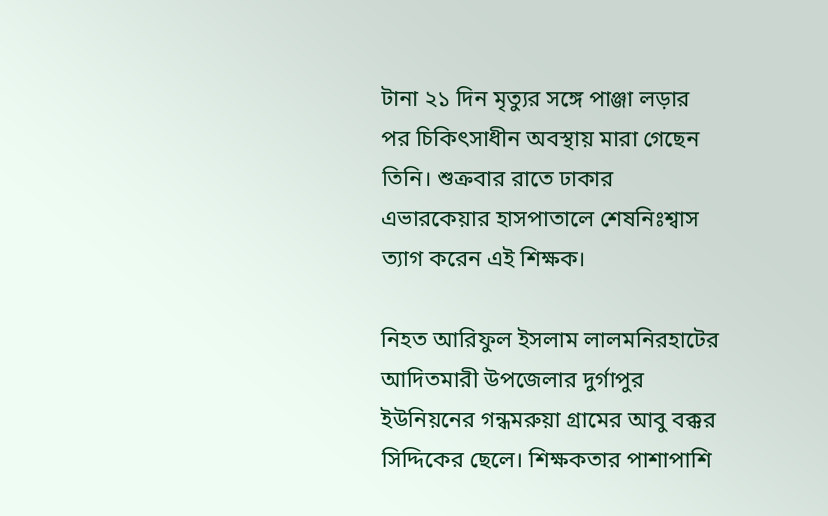টানা ২১ দিন মৃত্যুর সঙ্গে পাঞ্জা লড়ার পর চিকিৎসাধীন অবস্থায় মারা গেছেন তিনি। শুক্রবার রাতে ঢাকার এভারকেয়ার হাসপাতালে শেষনিঃশ্বাস ত্যাগ করেন এই শিক্ষক।

নিহত আরিফুল ইসলাম লালমনিরহাটের আদিতমারী উপজেলার দুর্গাপুর ইউনিয়নের গন্ধমরুয়া গ্রামের আবু বক্কর সিদ্দিকের ছেলে। শিক্ষকতার পাশাপাশি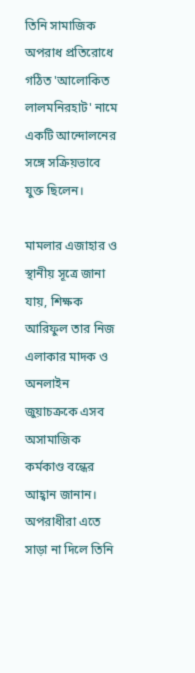তিনি সামাজিক অপরাধ প্রতিরোধে গঠিত 'আলোকিত লালমনিরহাট' নামে একটি আন্দোলনের সঙ্গে সক্রিয়ভাবে যুক্ত ছিলেন।

মামলার এজাহার ও স্থানীয় সূত্রে জানা যায়, শিক্ষক আরিফুল তার নিজ এলাকার মাদক ও অনলাইন জুয়াচক্রকে এসব অসামাজিক কর্মকাণ্ড বন্ধের আহ্বান জানান। অপরাধীরা এতে সাড়া না দিলে তিনি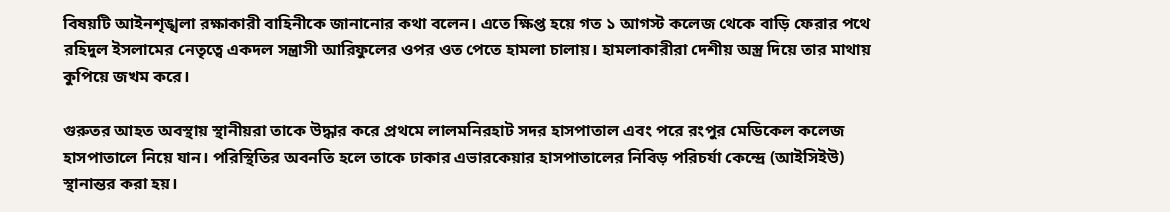বিষয়টি আইনশৃঙ্খলা রক্ষাকারী বাহিনীকে জানানোর কথা বলেন। এতে ক্ষিপ্ত হয়ে গত ১ আগস্ট কলেজ থেকে বাড়ি ফেরার পথে রহিদুল ইসলামের নেতৃত্বে একদল সন্ত্রাসী আরিফুলের ওপর ওত পেতে হামলা চালায়। হামলাকারীরা দেশীয় অস্ত্র দিয়ে তার মাথায় কুপিয়ে জখম করে।

গুরুতর আহত অবস্থায় স্থানীয়রা তাকে উদ্ধার করে প্রথমে লালমনিরহাট সদর হাসপাতাল এবং পরে রংপুর মেডিকেল কলেজ হাসপাতালে নিয়ে যান। পরিস্থিতির অবনতি হলে তাকে ঢাকার এভারকেয়ার হাসপাতালের নিবিড় পরিচর্যা কেন্দ্রে (আইসিইউ) স্থানান্তর করা হয়।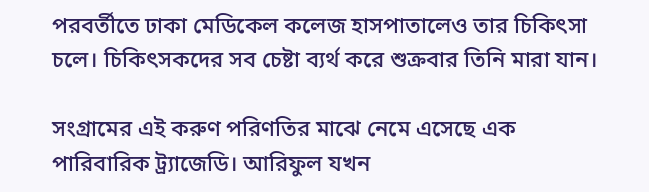পরবর্তীতে ঢাকা মেডিকেল কলেজ হাসপাতালেও তার চিকিৎসা চলে। চিকিৎসকদের সব চেষ্টা ব্যর্থ করে শুক্রবার তিনি মারা যান।

সংগ্রামের এই করুণ পরিণতির মাঝে নেমে এসেছে এক পারিবারিক ট্র্যাজেডি। আরিফুল যখন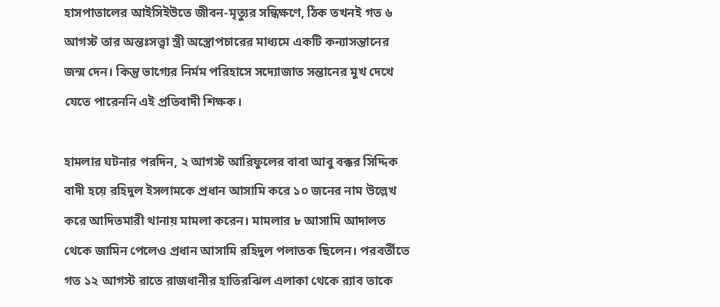হাসপাতালের আইসিইউতে জীবন-মৃত্যুর সন্ধিক্ষণে, ঠিক তখনই গত ৬ আগস্ট তার অন্তঃসত্ত্বা স্ত্রী অস্ত্রোপচারের মাধ্যমে একটি কন্যাসন্তানের জন্ম দেন। কিন্তু ভাগ্যের নির্মম পরিহাসে সদ্যোজাত সন্তানের মুখ দেখে যেতে পারেননি এই প্রতিবাদী শিক্ষক।

হামলার ঘটনার পরদিন, ২ আগস্ট আরিফুলের বাবা আবু বক্কর সিদ্দিক বাদী হয়ে রহিদুল ইসলামকে প্রধান আসামি করে ১০ জনের নাম উল্লেখ করে আদিতমারী থানায় মামলা করেন। মামলার ৮ আসামি আদালত থেকে জামিন পেলেও প্রধান আসামি রহিদুল পলাতক ছিলেন। পরবর্তীতে গত ১২ আগস্ট রাতে রাজধানীর হাতিরঝিল এলাকা থেকে র‍্যাব তাকে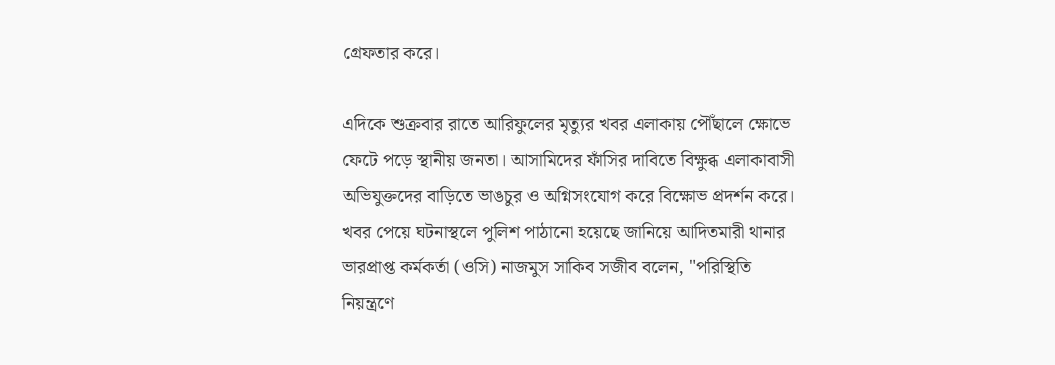গ্রেফতার করে।

এদিকে শুক্রবার রাতে আরিফুলের মৃত্যুর খবর এলাকায় পৌঁছালে ক্ষোভে ফেটে পড়ে স্থানীয় জনতা। আসামিদের ফাঁসির দাবিতে বিক্ষুব্ধ এলাকাবাসী অভিযুক্তদের বাড়িতে ভাঙচুর ও অগ্নিসংযোগ করে বিক্ষোভ প্রদর্শন করে। খবর পেয়ে ঘটনাস্থলে পুলিশ পাঠানো হয়েছে জানিয়ে আদিতমারী থানার ভারপ্রাপ্ত কর্মকর্তা (ওসি) নাজমুস সাকিব সজীব বলেন, "পরিস্থিতি নিয়ন্ত্রণে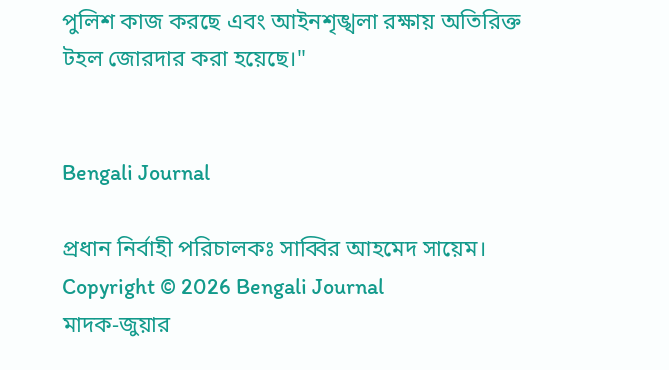পুলিশ কাজ করছে এবং আইনশৃঙ্খলা রক্ষায় অতিরিক্ত টহল জোরদার করা হয়েছে।"


Bengali Journal

প্রধান নির্বাহী পরিচালকঃ সাব্বির আহমেদ সায়েম।
Copyright © 2026 Bengali Journal
মাদক-জুয়ার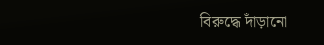বিরুদ্ধে দাঁড়ানো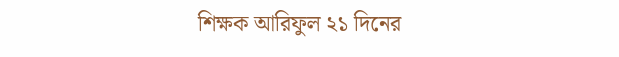শিক্ষক আরিফুল ২১ দিনের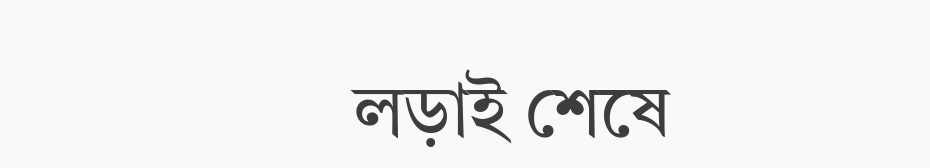লড়াই শেষে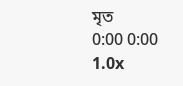মৃত
0:00 0:00
1.0x